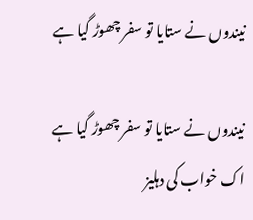نیندوں نے ستایا تو سفر چھوڑ گیا ہے

نیندوں نے ستایا تو سفر چھوڑ گیا ہے
اک خواب کی دہلیز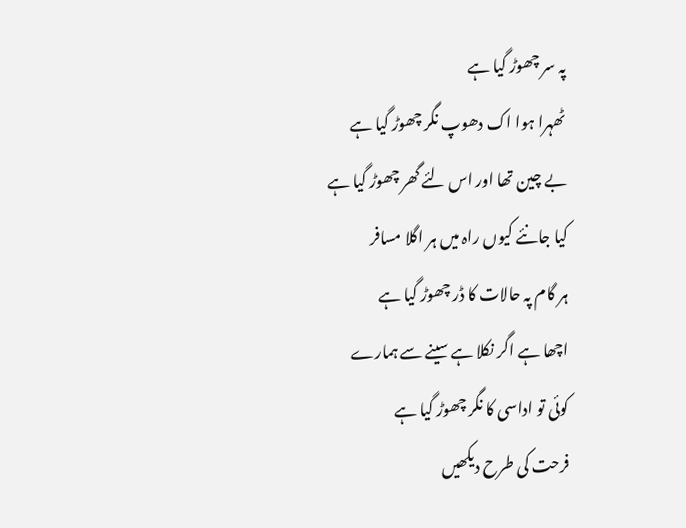پہ سر چھوڑ گیا ہے
ٹھہرا ہوا اک دھوپ نگر چھوڑ گیا ہے
بے چین تھا اور اس لئے گھر چھوڑ گیا ہے
کیا جانئے کیوں راہ میں ہر اگلا مسافر
ہر گام پہ حالات کا ڈر چھوڑ گیا ہے
اچھا ہے اگر نکلا ہے سینے سے ہمارے
کوئی تو اداسی کا نگر چھوڑ گیا ہے
فرحت کی طرح دیکھیں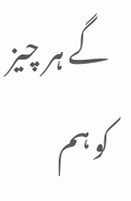گے ہر چیز کو ہم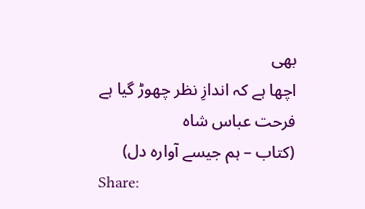بھی
اچھا ہے کہ اندازِ نظر چھوڑ گیا ہے
فرحت عباس شاہ
(کتاب – ہم جیسے آوارہ دل)
Share: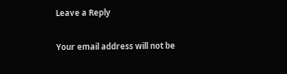Leave a Reply

Your email address will not be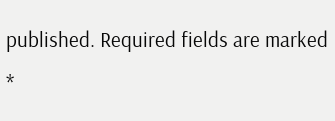published. Required fields are marked *